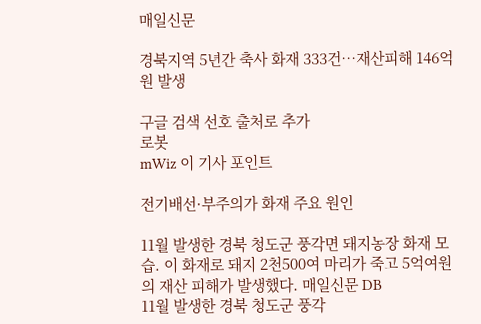매일신문

경북지역 5년간 축사 화재 333건…재산피해 146억원 발생

구글 검색 선호 출처로 추가
로봇
mWiz 이 기사 포인트

전기배선·부주의가 화재 주요 원인

11월 발생한 경북 청도군 풍각면 돼지농장 화재 모습. 이 화재로 돼지 2천500여 마리가 죽고 5억여원의 재산 피해가 발생했다. 매일신문 DB
11월 발생한 경북 청도군 풍각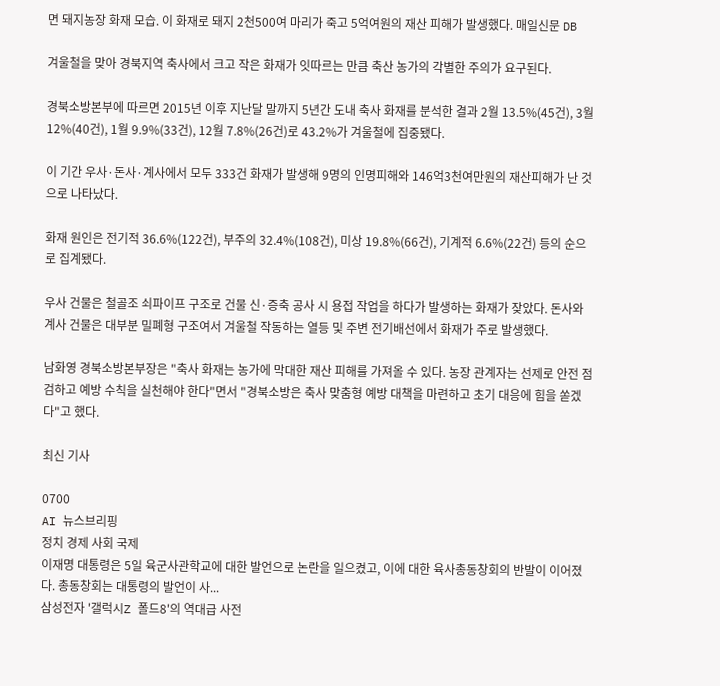면 돼지농장 화재 모습. 이 화재로 돼지 2천500여 마리가 죽고 5억여원의 재산 피해가 발생했다. 매일신문 DB

겨울철을 맞아 경북지역 축사에서 크고 작은 화재가 잇따르는 만큼 축산 농가의 각별한 주의가 요구된다.

경북소방본부에 따르면 2015년 이후 지난달 말까지 5년간 도내 축사 화재를 분석한 결과 2월 13.5%(45건), 3월 12%(40건), 1월 9.9%(33건), 12월 7.8%(26건)로 43.2%가 겨울철에 집중됐다.

이 기간 우사·돈사·계사에서 모두 333건 화재가 발생해 9명의 인명피해와 146억3천여만원의 재산피해가 난 것으로 나타났다.

화재 원인은 전기적 36.6%(122건), 부주의 32.4%(108건), 미상 19.8%(66건), 기계적 6.6%(22건) 등의 순으로 집계됐다.

우사 건물은 철골조 쇠파이프 구조로 건물 신·증축 공사 시 용접 작업을 하다가 발생하는 화재가 잦았다. 돈사와 계사 건물은 대부분 밀폐형 구조여서 겨울철 작동하는 열등 및 주변 전기배선에서 화재가 주로 발생했다.

남화영 경북소방본부장은 "축사 화재는 농가에 막대한 재산 피해를 가져올 수 있다. 농장 관계자는 선제로 안전 점검하고 예방 수칙을 실천해야 한다"면서 "경북소방은 축사 맞춤형 예방 대책을 마련하고 초기 대응에 힘을 쏟겠다"고 했다.

최신 기사

0700
AI 뉴스브리핑
정치 경제 사회 국제
이재명 대통령은 5일 육군사관학교에 대한 발언으로 논란을 일으켰고, 이에 대한 육사총동창회의 반발이 이어졌다. 총동창회는 대통령의 발언이 사...
삼성전자 '갤럭시Z 폴드8'의 역대급 사전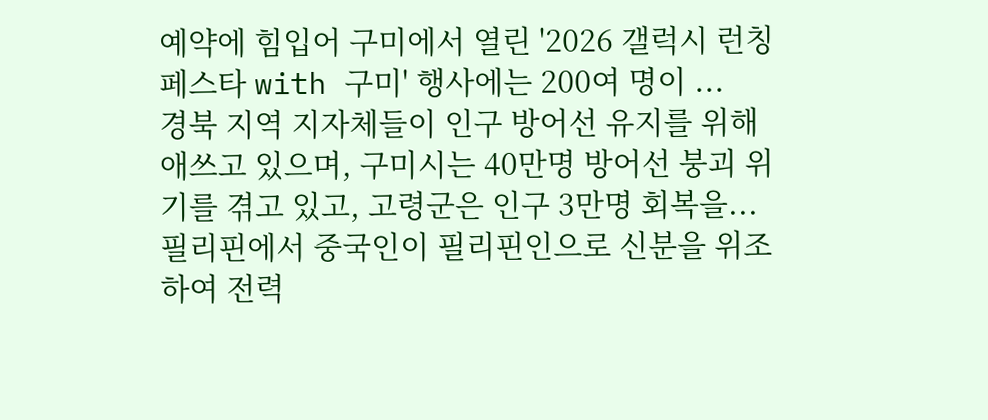예약에 힘입어 구미에서 열린 '2026 갤럭시 런칭 페스타 with 구미' 행사에는 200여 명이 ...
경북 지역 지자체들이 인구 방어선 유지를 위해 애쓰고 있으며, 구미시는 40만명 방어선 붕괴 위기를 겪고 있고, 고령군은 인구 3만명 회복을...
필리핀에서 중국인이 필리핀인으로 신분을 위조하여 전력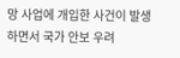망 사업에 개입한 사건이 발생하면서 국가 안보 우려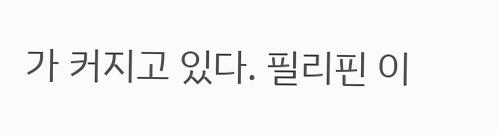가 커지고 있다. 필리핀 이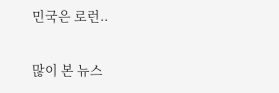민국은 로런..

많이 본 뉴스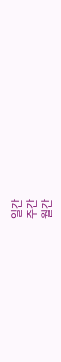일간
주간
월간